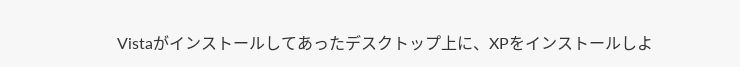Vistaがインストールしてあったデスクトップ上に、XPをインストールしよ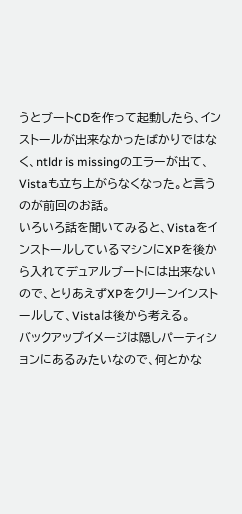うとブートCDを作って起動したら、インストールが出来なかったばかりではなく、ntldr is missingのエラーが出て、Vistaも立ち上がらなくなった。と言うのが前回のお話。
いろいろ話を聞いてみると、VistaをインストールしているマシンにXPを後から入れてデュアルブートには出来ないので、とりあえずXPをクリーンインストールして、Vistaは後から考える。
バックアップイメージは隠しパーティションにあるみたいなので、何とかな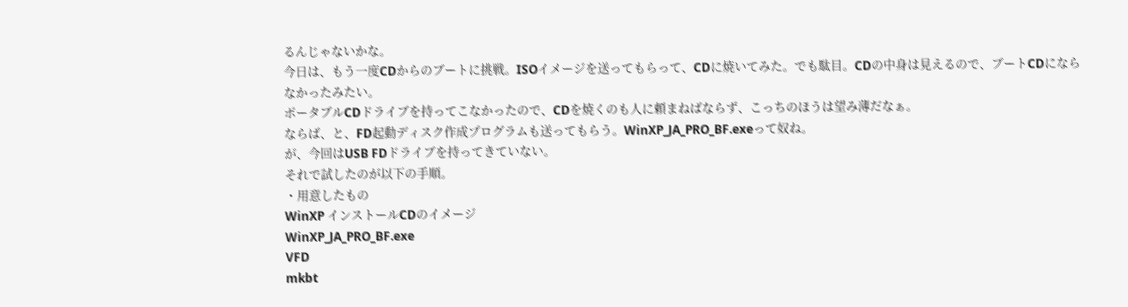るんじゃないかな。
今日は、もう一度CDからのブートに挑戦。ISOイメージを送ってもらって、CDに焼いてみた。でも駄目。CDの中身は見えるので、ブートCDにならなかったみたい。
ポータブルCDドライブを持ってこなかったので、CDを焼くのも人に頼まねばならず、こっちのほうは望み薄だなぁ。
ならば、と、FD起動ディスク作成プログラムも送ってもらう。WinXP_JA_PRO_BF.exeって奴ね。
が、今回はUSB FDドライブを持ってきていない。
それで試したのが以下の手順。
・用意したもの
WinXP インストールCDのイメージ
WinXP_JA_PRO_BF.exe
VFD
mkbt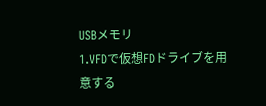USBメモリ
1.VFDで仮想FDドライブを用意する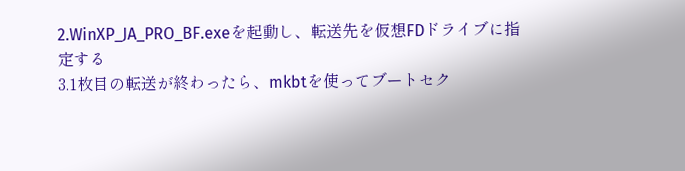2.WinXP_JA_PRO_BF.exeを起動し、転送先を仮想FDドライブに指定する
3.1枚目の転送が終わったら、mkbtを使ってブートセク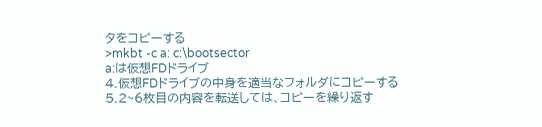タをコピーする
>mkbt -c a: c:\bootsector
a:は仮想FDドライブ
4.仮想FDドライブの中身を適当なフォルダにコピーする
5.2~6枚目の内容を転送しては、コピーを繰り返す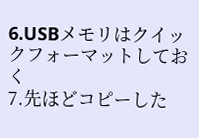6.USBメモリはクイックフォーマットしておく
7.先ほどコピーした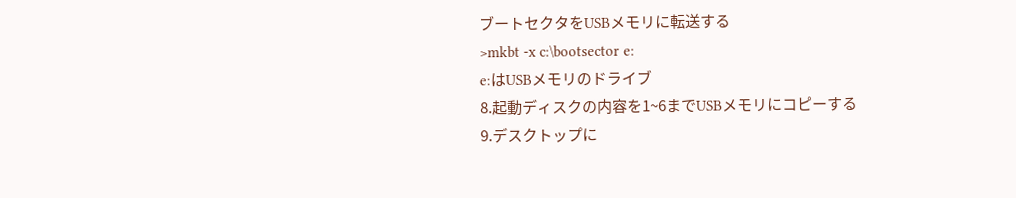ブートセクタをUSBメモリに転送する
>mkbt -x c:\bootsector e:
e:はUSBメモリのドライブ
8.起動ディスクの内容を1~6までUSBメモリにコピーする
9.デスクトップに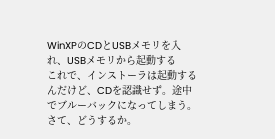WinXPのCDとUSBメモリを入れ、USBメモリから起動する
これで、インストーラは起動するんだけど、CDを認識せず。途中でブルーバックになってしまう。
さて、どうするか。